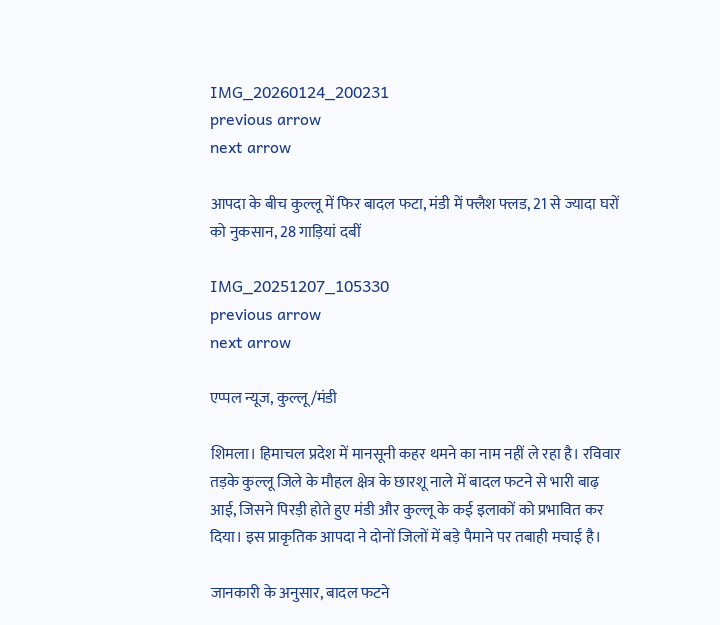IMG_20260124_200231
previous arrow
next arrow

आपदा के बीच कुल्लू में फिर बादल फटा, मंडी में फ्लैश फ्लड, 21 से ज्यादा घरों को नुकसान, 28 गाड़ियां दबीं

IMG_20251207_105330
previous arrow
next arrow

एप्पल न्यूज, कुल्लू/मंडी

शिमला। हिमाचल प्रदेश में मानसूनी कहर थमने का नाम नहीं ले रहा है। रविवार तड़के कुल्लू जिले के मौहल क्षेत्र के छारशू नाले में बादल फटने से भारी बाढ़ आई, जिसने पिरड़ी होते हुए मंडी और कुल्लू के कई इलाकों को प्रभावित कर दिया। इस प्राकृतिक आपदा ने दोनों जिलों में बड़े पैमाने पर तबाही मचाई है।

जानकारी के अनुसार, बादल फटने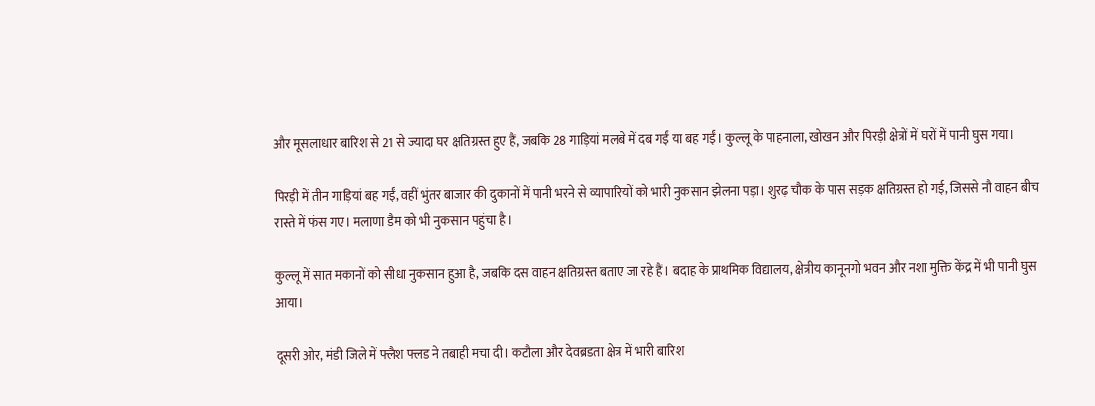और मूसलाधार बारिश से 21 से ज्यादा घर क्षतिग्रस्त हुए हैं, जबकि 28 गाड़ियां मलबे में दब गईं या बह गईं। कुल्लू के पाहनाला, खोखन और पिरड़ी क्षेत्रों में घरों में पानी घुस गया।

पिरड़ी में तीन गाड़ियां बह गईं, वहीं भुंतर बाजार की दुकानों में पानी भरने से व्यापारियों को भारी नुकसान झेलना पड़ा। शुरढ़ चौक के पास सड़क क्षतिग्रस्त हो गई, जिससे नौ वाहन बीच रास्ते में फंस गए। मलाणा डैम को भी नुकसान पहुंचा है।

कुल्लू में सात मकानों को सीधा नुकसान हुआ है, जबकि दस वाहन क्षतिग्रस्त बताए जा रहे हैं। बदाह के प्राथमिक विद्यालय, क्षेत्रीय कानूनगो भवन और नशा मुक्ति केंद्र में भी पानी घुस आया।

दूसरी ओर, मंडी जिले में फ्लैश फ्लड ने तबाही मचा दी। कटौला और देवब्रडता क्षेत्र में भारी बारिश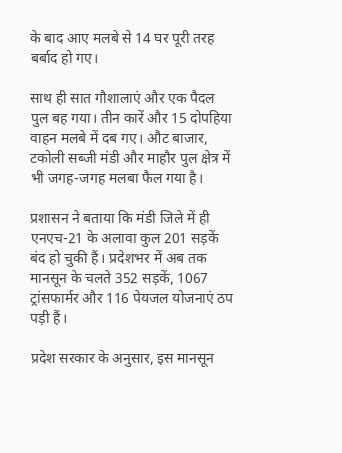के बाद आए मलबे से 14 घर पूरी तरह बर्बाद हो गए।

साथ ही सात गौशालाएं और एक पैदल पुल बह गया। तीन कारें और 15 दोपहिया वाहन मलबे में दब गए। औट बाजार, टकोली सब्जी मंडी और माहौर पुल क्षेत्र में भी जगह-जगह मलबा फैल गया है।

प्रशासन ने बताया कि मंडी जिले में ही एनएच-21 के अलावा कुल 201 सड़कें बंद हो चुकी हैं। प्रदेशभर में अब तक मानसून के चलते 352 सड़कें, 1067 ट्रांसफार्मर और 116 पेयजल योजनाएं ठप पड़ी हैं।

प्रदेश सरकार के अनुसार, इस मानसून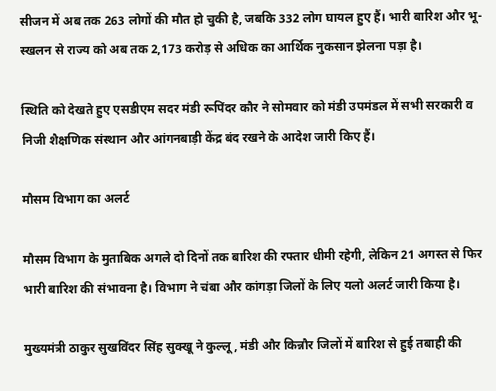सीजन में अब तक 263 लोगों की मौत हो चुकी है, जबकि 332 लोग घायल हुए हैं। भारी बारिश और भू-स्खलन से राज्य को अब तक 2,173 करोड़ से अधिक का आर्थिक नुकसान झेलना पड़ा है।

स्थिति को देखते हुए एसडीएम सदर मंडी रूपिंदर कौर ने सोमवार को मंडी उपमंडल में सभी सरकारी व निजी शैक्षणिक संस्थान और आंगनबाड़ी केंद्र बंद रखने के आदेश जारी किए हैं।

मौसम विभाग का अलर्ट

मौसम विभाग के मुताबिक अगले दो दिनों तक बारिश की रफ्तार धीमी रहेगी, लेकिन 21 अगस्त से फिर भारी बारिश की संभावना है। विभाग ने चंबा और कांगड़ा जिलों के लिए यलो अलर्ट जारी किया है।

मुख्यमंत्री ठाकुर सुखविंदर सिंह सुक्खू ने कुल्लू, मंडी और किन्नौर जिलों में बारिश से हुई तबाही की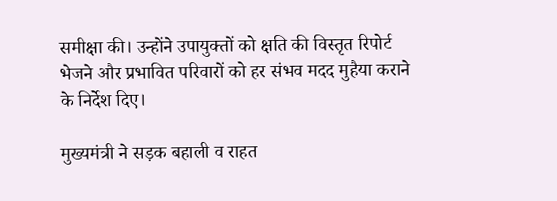समीक्षा की। उन्होंने उपायुक्तों को क्षति की विस्तृत रिपोर्ट भेजने और प्रभावित परिवारों को हर संभव मदद मुहैया कराने के निर्देश दिए।

मुख्यमंत्री ने सड़क बहाली व राहत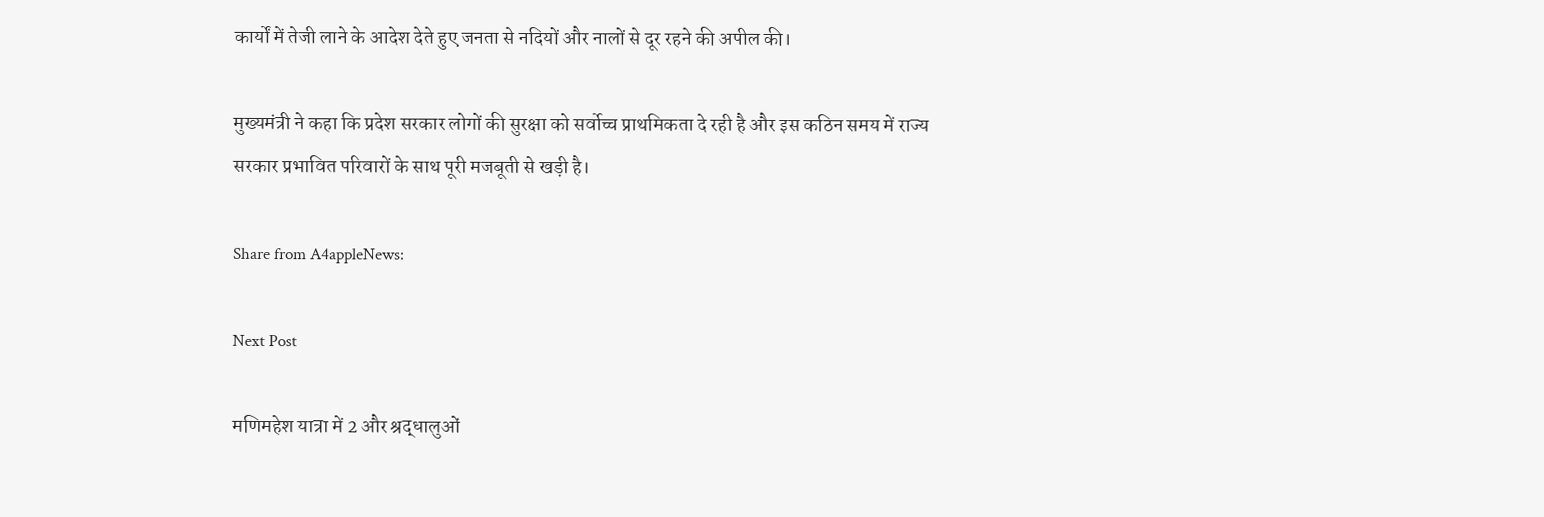कार्यों में तेजी लाने के आदेश देते हुए जनता से नदियों और नालों से दूर रहने की अपील की।

मुख्यमंत्री ने कहा कि प्रदेश सरकार लोगों की सुरक्षा को सर्वोच्च प्राथमिकता दे रही है और इस कठिन समय में राज्य सरकार प्रभावित परिवारों के साथ पूरी मजबूती से खड़ी है।

Share from A4appleNews:

Next Post

मणिमहेश यात्रा में 2 और श्रद्धालुओं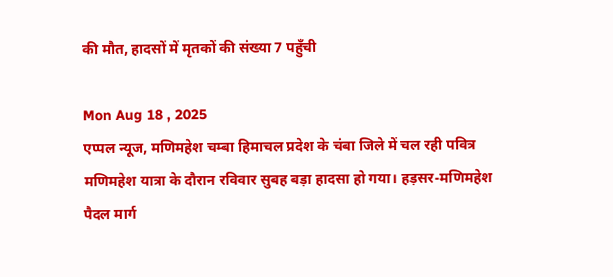की मौत, हादसों में मृतकों की संख्या 7 पहुँची

Mon Aug 18 , 2025
एप्पल न्यूज, मणिमहेश चम्बा हिमाचल प्रदेश के चंबा जिले में चल रही पवित्र मणिमहेश यात्रा के दौरान रविवार सुबह बड़ा हादसा हो गया। हड़सर-मणिमहेश पैदल मार्ग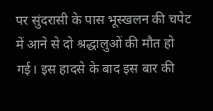पर सुंदरासी के पास भूस्खलन की चपेट में आने से दो श्रद्धालुओं की मौत हो गई। इस हादसे के बाद इस बार की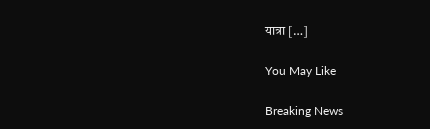यात्रा […]

You May Like

Breaking News